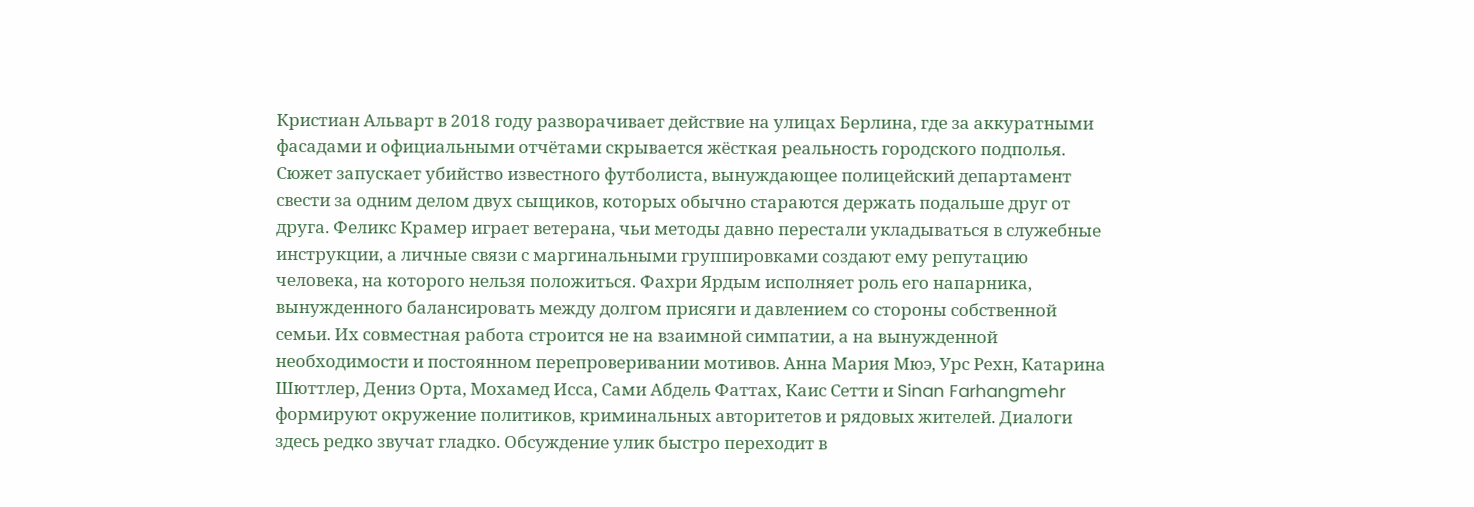Кристиан Альварт в 2018 году разворачивает действие на улицах Берлина, где за аккуратными фасадами и официальными отчётами скрывается жёсткая реальность городского подполья. Сюжет запускает убийство известного футболиста, вынуждающее полицейский департамент свести за одним делом двух сыщиков, которых обычно стараются держать подальше друг от друга. Феликс Крамер играет ветерана, чьи методы давно перестали укладываться в служебные инструкции, а личные связи с маргинальными группировками создают ему репутацию человека, на которого нельзя положиться. Фахри Ярдым исполняет роль его напарника, вынужденного балансировать между долгом присяги и давлением со стороны собственной семьи. Их совместная работа строится не на взаимной симпатии, а на вынужденной необходимости и постоянном перепроверивании мотивов. Анна Мария Мюэ, Урс Рехн, Катарина Шюттлер, Дениз Орта, Мохамед Исса, Сами Абдель Фаттах, Каис Сетти и Sinan Farhangmehr формируют окружение политиков, криминальных авторитетов и рядовых жителей. Диалоги здесь редко звучат гладко. Обсуждение улик быстро переходит в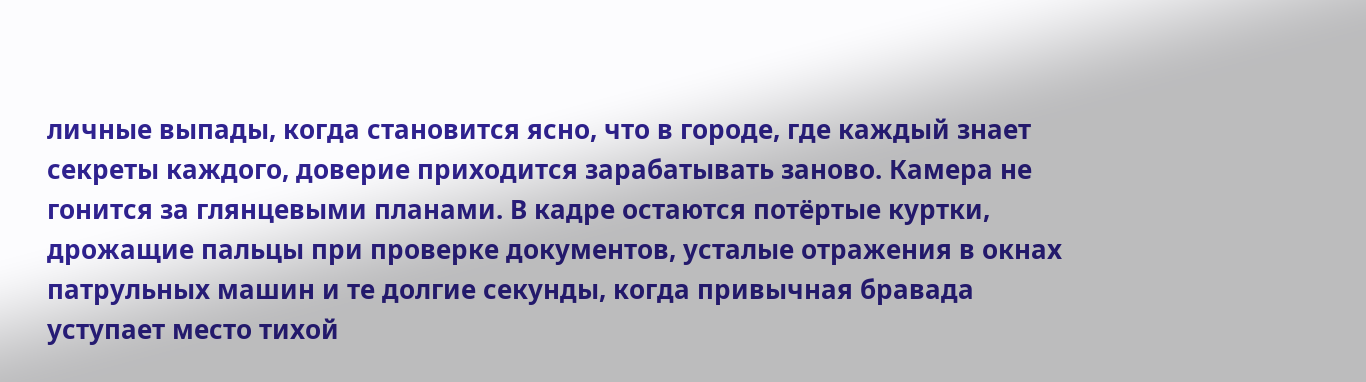личные выпады, когда становится ясно, что в городе, где каждый знает секреты каждого, доверие приходится зарабатывать заново. Камера не гонится за глянцевыми планами. В кадре остаются потёртые куртки, дрожащие пальцы при проверке документов, усталые отражения в окнах патрульных машин и те долгие секунды, когда привычная бравада уступает место тихой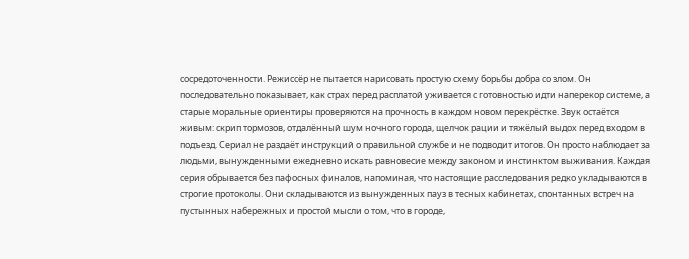сосредоточенности. Режиссёр не пытается нарисовать простую схему борьбы добра со злом. Он последовательно показывает, как страх перед расплатой уживается с готовностью идти наперекор системе, а старые моральные ориентиры проверяются на прочность в каждом новом перекрёстке. Звук остаётся живым: скрип тормозов, отдалённый шум ночного города, щелчок рации и тяжёлый выдох перед входом в подъезд. Сериал не раздаёт инструкций о правильной службе и не подводит итогов. Он просто наблюдает за людьми, вынужденными ежедневно искать равновесие между законом и инстинктом выживания. Каждая серия обрывается без пафосных финалов, напоминая, что настоящие расследования редко укладываются в строгие протоколы. Они складываются из вынужденных пауз в тесных кабинетах, спонтанных встреч на пустынных набережных и простой мысли о том, что в городе,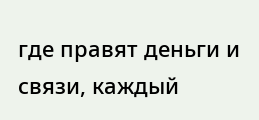где правят деньги и связи, каждый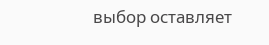выбор оставляет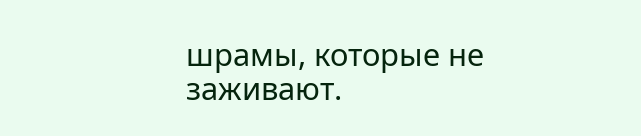шрамы, которые не заживают.